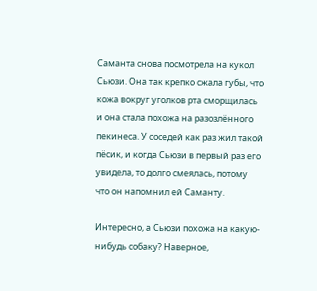Саманта снова посмотрела на кукол Сьюзи. Она так крепко сжала губы, что кожа вокруг уголков рта сморщилась и она стала похожа на разозлённого пекинеса. У соседей как раз жил такой пёсик, и когда Сьюзи в первый раз его увидела, то долго смеялась, потому что он напомнил ей Саманту.

Интересно, а Сьюзи похожа на какую-нибудь собаку? Наверное,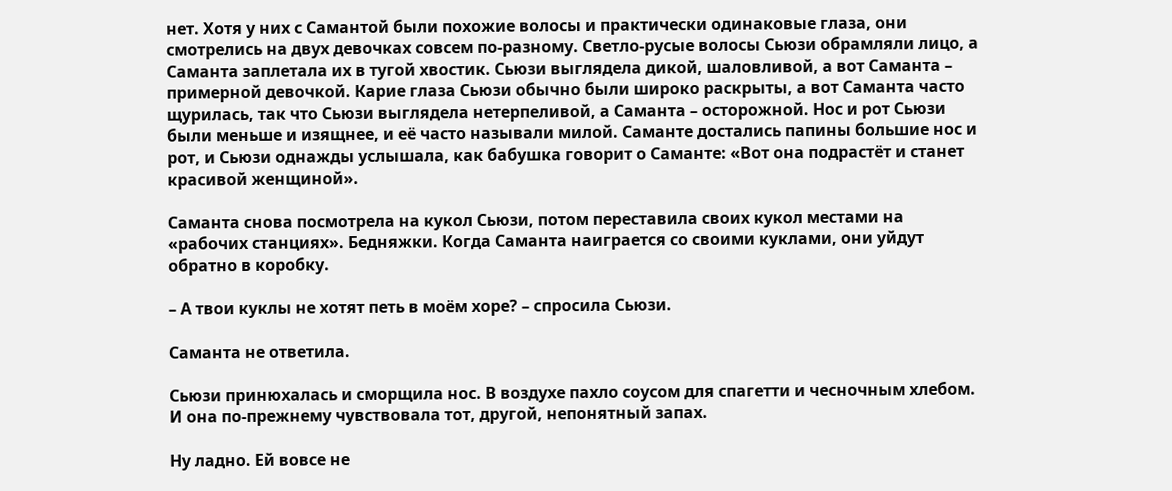нет. Хотя у них с Самантой были похожие волосы и практически одинаковые глаза, они смотрелись на двух девочках совсем по-разному. Светло-русые волосы Сьюзи обрамляли лицо, а Саманта заплетала их в тугой хвостик. Сьюзи выглядела дикой, шаловливой, а вот Саманта – примерной девочкой. Карие глаза Сьюзи обычно были широко раскрыты, а вот Саманта часто щурилась, так что Сьюзи выглядела нетерпеливой, а Саманта – осторожной. Нос и рот Сьюзи были меньше и изящнее, и её часто называли милой. Саманте достались папины большие нос и рот, и Сьюзи однажды услышала, как бабушка говорит о Саманте: «Вот она подрастёт и станет красивой женщиной».

Саманта снова посмотрела на кукол Сьюзи, потом переставила своих кукол местами на «рабочих станциях». Бедняжки. Когда Саманта наиграется со своими куклами, они уйдут обратно в коробку.

– А твои куклы не хотят петь в моём хоре? – спросила Сьюзи.

Саманта не ответила.

Сьюзи принюхалась и сморщила нос. В воздухе пахло соусом для спагетти и чесночным хлебом. И она по-прежнему чувствовала тот, другой, непонятный запах.

Ну ладно. Ей вовсе не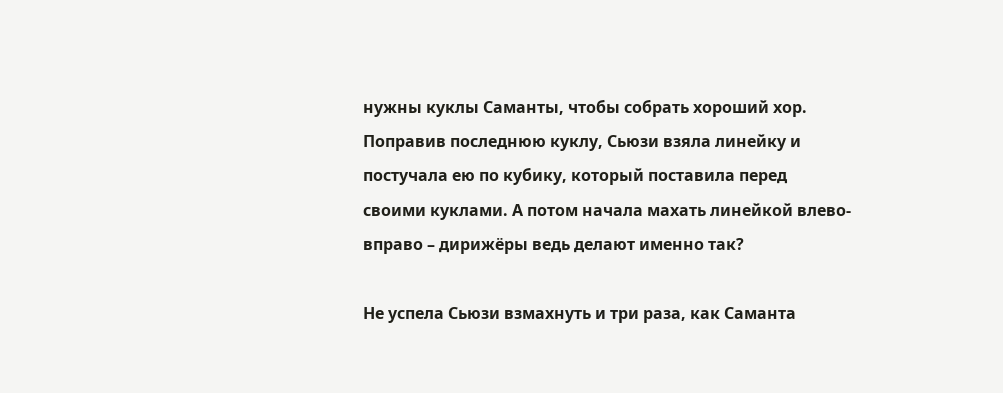нужны куклы Саманты, чтобы собрать хороший хор. Поправив последнюю куклу, Сьюзи взяла линейку и постучала ею по кубику, который поставила перед своими куклами. А потом начала махать линейкой влево-вправо – дирижёры ведь делают именно так?

Не успела Сьюзи взмахнуть и три раза, как Саманта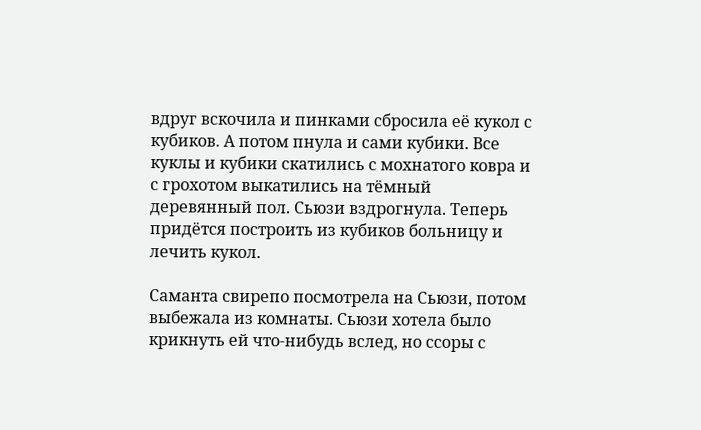вдруг вскочила и пинками сбросила её кукол с кубиков. А потом пнула и сами кубики. Все куклы и кубики скатились с мохнатого ковра и с грохотом выкатились на тёмный деревянный пол. Сьюзи вздрогнула. Теперь придётся построить из кубиков больницу и лечить кукол.

Саманта свирепо посмотрела на Сьюзи, потом выбежала из комнаты. Сьюзи хотела было крикнуть ей что-нибудь вслед, но ссоры с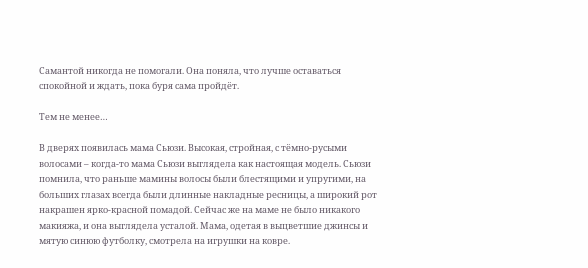Самантой никогда не помогали. Она поняла, что лучше оставаться спокойной и ждать, пока буря сама пройдёт.

Тем не менее…

В дверях появилась мама Сьюзи. Высокая, стройная, с тёмно-русыми волосами – когда-то мама Сьюзи выглядела как настоящая модель. Сьюзи помнила, что раньше мамины волосы были блестящими и упругими, на больших глазах всегда были длинные накладные ресницы, а широкий рот накрашен ярко-красной помадой. Сейчас же на маме не было никакого макияжа, и она выглядела усталой. Мама, одетая в выцветшие джинсы и мятую синюю футболку, смотрела на игрушки на ковре.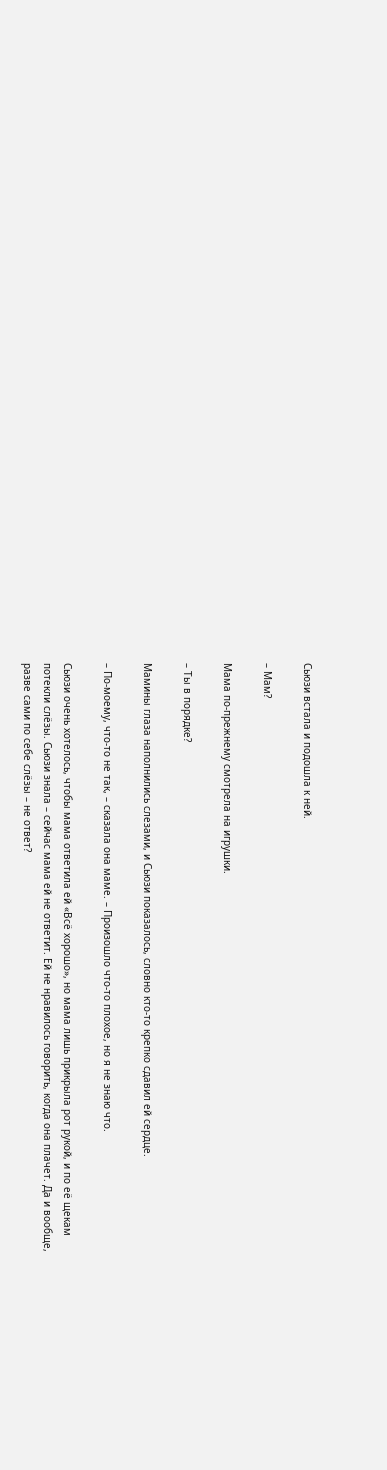Сьюзи встала и подошла к ней.

– Мам?

Мама по-прежнему смотрела на игрушки.

– Ты в порядке?

Мамины глаза наполнились слезами, и Сьюзи показалось, словно кто-то крепко сдавил ей сердце.

– По-моему, что-то не так, – сказала она маме. – Произошло что-то плохое, но я не знаю что.

Сьюзи очень хотелось, чтобы мама ответила ей «Всё хорошо», но мама лишь прикрыла рот рукой, и по её щекам потекли слёзы. Сьюзи знала – сейчас мама ей не ответит. Ей не нравилось говорить, когда она плачет. Да и вообще, разве сами по себе слёзы – не ответ?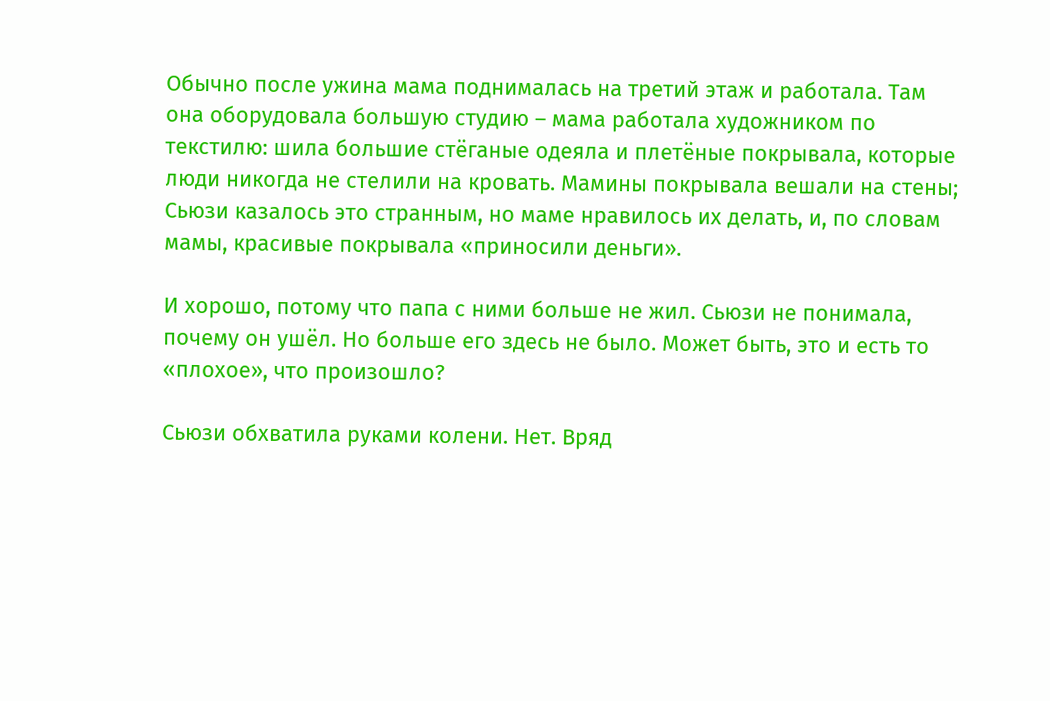Обычно после ужина мама поднималась на третий этаж и работала. Там она оборудовала большую студию – мама работала художником по текстилю: шила большие стёганые одеяла и плетёные покрывала, которые люди никогда не стелили на кровать. Мамины покрывала вешали на стены; Сьюзи казалось это странным, но маме нравилось их делать, и, по словам мамы, красивые покрывала «приносили деньги».

И хорошо, потому что папа с ними больше не жил. Сьюзи не понимала, почему он ушёл. Но больше его здесь не было. Может быть, это и есть то «плохое», что произошло?

Сьюзи обхватила руками колени. Нет. Вряд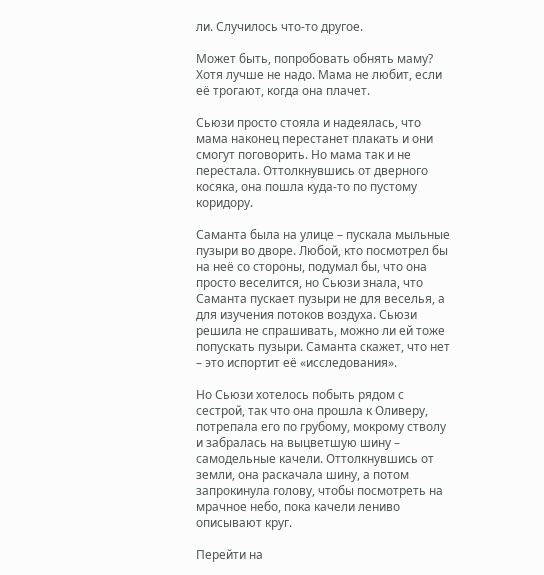ли. Случилось что-то другое.

Может быть, попробовать обнять маму? Хотя лучше не надо. Мама не любит, если её трогают, когда она плачет.

Сьюзи просто стояла и надеялась, что мама наконец перестанет плакать и они смогут поговорить. Но мама так и не перестала. Оттолкнувшись от дверного косяка, она пошла куда-то по пустому коридору.

Саманта была на улице – пускала мыльные пузыри во дворе. Любой, кто посмотрел бы на неё со стороны, подумал бы, что она просто веселится, но Сьюзи знала, что Саманта пускает пузыри не для веселья, а для изучения потоков воздуха. Сьюзи решила не спрашивать, можно ли ей тоже попускать пузыри. Саманта скажет, что нет – это испортит её «исследования».

Но Сьюзи хотелось побыть рядом с сестрой, так что она прошла к Оливеру, потрепала его по грубому, мокрому стволу и забралась на выцветшую шину – самодельные качели. Оттолкнувшись от земли, она раскачала шину, а потом запрокинула голову, чтобы посмотреть на мрачное небо, пока качели лениво описывают круг.

Перейти на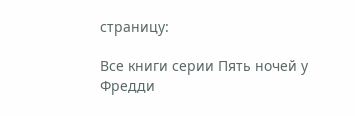страницу:

Все книги серии Пять ночей у Фредди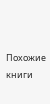Похожие книги